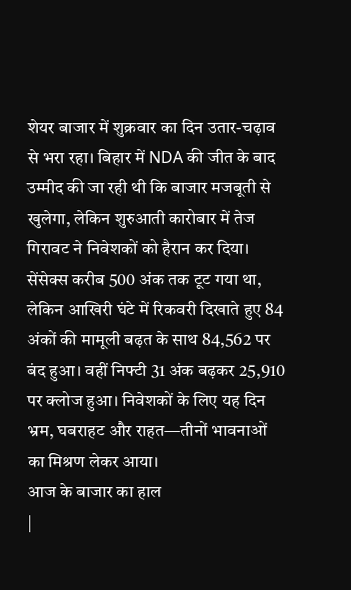शेयर बाजार में शुक्रवार का दिन उतार-चढ़ाव से भरा रहा। बिहार में NDA की जीत के बाद उम्मीद की जा रही थी कि बाजार मजबूती से खुलेगा, लेकिन शुरुआती कारोबार में तेज गिरावट ने निवेशकों को हैरान कर दिया। सेंसेक्स करीब 500 अंक तक टूट गया था, लेकिन आखिरी घंटे में रिकवरी दिखाते हुए 84 अंकों की मामूली बढ़त के साथ 84,562 पर बंद हुआ। वहीं निफ्टी 31 अंक बढ़कर 25,910 पर क्लोज हुआ। निवेशकों के लिए यह दिन भ्रम, घबराहट और राहत—तीनों भावनाओं का मिश्रण लेकर आया।
आज के बाजार का हाल
|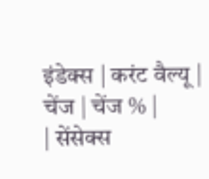इंडेक्स | करंट वैल्यू | चेंज | चेंज % |
| सेंसेक्स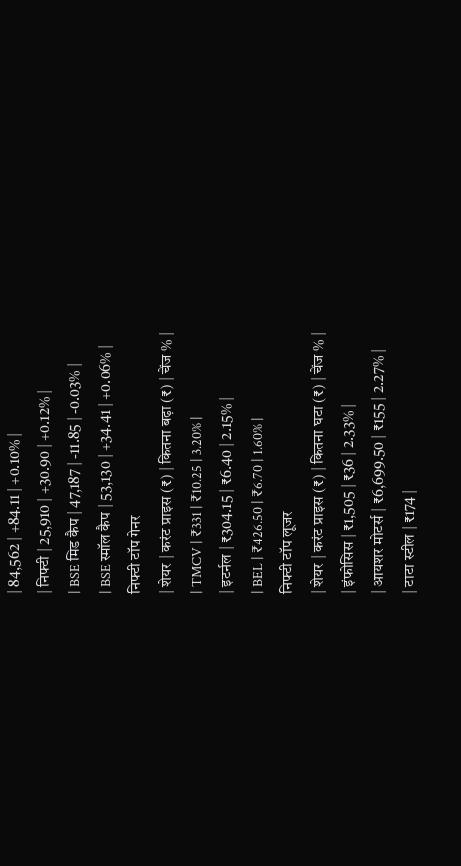| 84,562 | +84.11 | +0.10% |
| निफ्टी | 25,910 | +30.90 | +0.12% |
| BSE मिड कैप | 47,187 | -11.85 | -0.03% |
| BSE स्मॉल कैप | 53,130 | +34.41 | +0.06% |
निफ्टी टॉप गेनर
| शेयर | करंट प्राइस (₹) | कितना बढ़ा (₹) | चेंज % |
| TMCV | ₹331 | ₹10.25 | 3.20% |
| इटर्नल | ₹304.15 | ₹6.40 | 2.15% |
| BEL | ₹426.50 | ₹6.70 | 1.60% |
निफ्टी टॉप लूजर
| शेयर | करंट प्राइस (₹) | कितना घटा (₹) | चेंज % |
| इंफोसिस | ₹1,505 | ₹36 | 2.33% |
| आयशर मोटर्स | ₹6,699.50 | ₹155 | 2.27% |
| टाटा स्टील | ₹174 |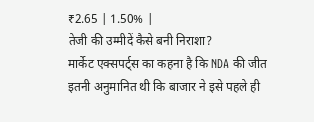₹2.65 | 1.50% |
तेजी की उम्मीदें कैसे बनी निराशा?
मार्केट एक्सपर्ट्स का कहना है कि NDA की जीत इतनी अनुमानित थी कि बाजार ने इसे पहले ही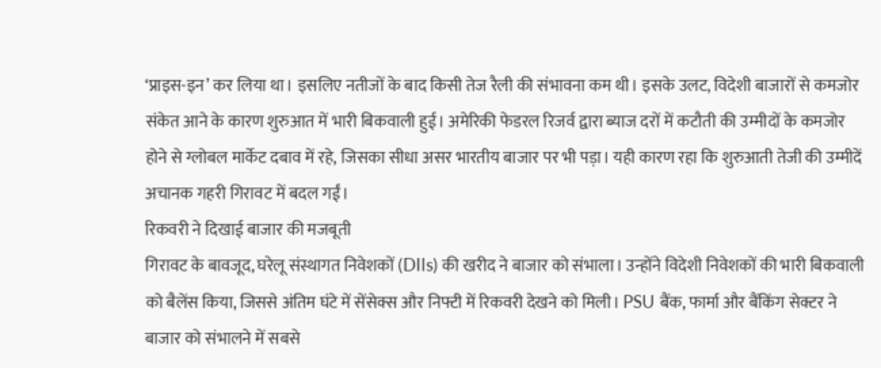‘प्राइस-इन’ कर लिया था। इसलिए नतीजों के बाद किसी तेज रैली की संभावना कम थी। इसके उलट, विदेशी बाजारों से कमजोर संकेत आने के कारण शुरुआत में भारी बिकवाली हुई। अमेरिकी फेडरल रिजर्व द्वारा ब्याज दरों में कटौती की उम्मीदों के कमजोर होने से ग्लोबल मार्केट दबाव में रहे, जिसका सीधा असर भारतीय बाजार पर भी पड़ा। यही कारण रहा कि शुरुआती तेजी की उम्मीदें अचानक गहरी गिरावट में बदल गईं।
रिकवरी ने दिखाई बाजार की मजबूती
गिरावट के बावजूद, घरेलू संस्थागत निवेशकों (DIIs) की खरीद ने बाजार को संभाला। उन्होंने विदेशी निवेशकों की भारी बिकवाली को बैलेंस किया, जिससे अंतिम घंटे में सेंसेक्स और निफ्टी में रिकवरी देखने को मिली। PSU बैंक, फार्मा और बैंकिंग सेक्टर ने बाजार को संभालने में सबसे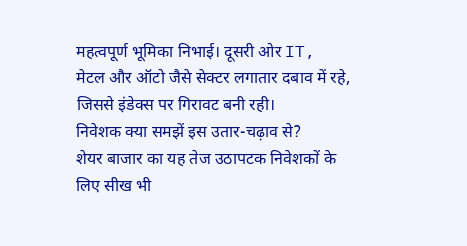महत्वपूर्ण भूमिका निभाई। दूसरी ओर IT, मेटल और ऑटो जैसे सेक्टर लगातार दबाव में रहे, जिससे इंडेक्स पर गिरावट बनी रही।
निवेशक क्या समझें इस उतार-चढ़ाव से?
शेयर बाजार का यह तेज उठापटक निवेशकों के लिए सीख भी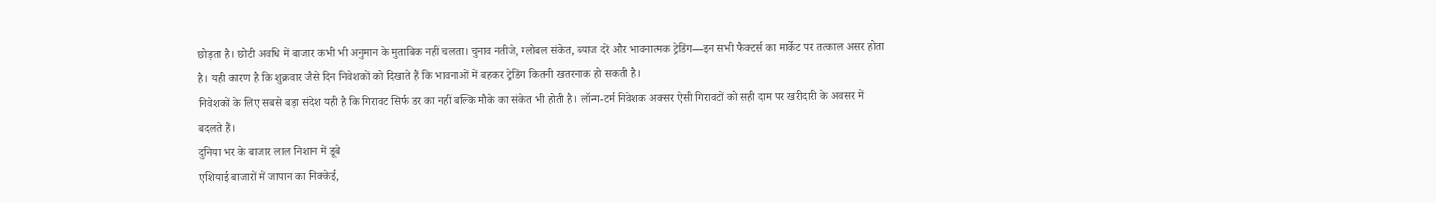छोड़ता है। छोटी अवधि में बाजार कभी भी अनुमान के मुताबिक नहीं चलता। चुनाव नतीजे, ग्लोबल संकेत, ब्याज दरें और भावनात्मक ट्रेडिंग—इन सभी फैक्टर्स का मार्केट पर तत्काल असर होता है। यही कारण है कि शुक्रवार जैसे दिन निवेशकों को दिखाते हैं कि भावनाओं में बहकर ट्रेडिंग कितनी खतरनाक हो सकती है।
निवेशकों के लिए सबसे बड़ा संदेश यही है कि गिरावट सिर्फ डर का नहीं बल्कि मौके का संकेत भी होती है। लॉन्ग-टर्म निवेशक अक्सर ऐसी गिरावटों को सही दाम पर खरीदारी के अवसर में बदलते हैं।
दुनिया भर के बाजार लाल निशान में डूबे
एशियाई बाजारों में जापान का निक्केई,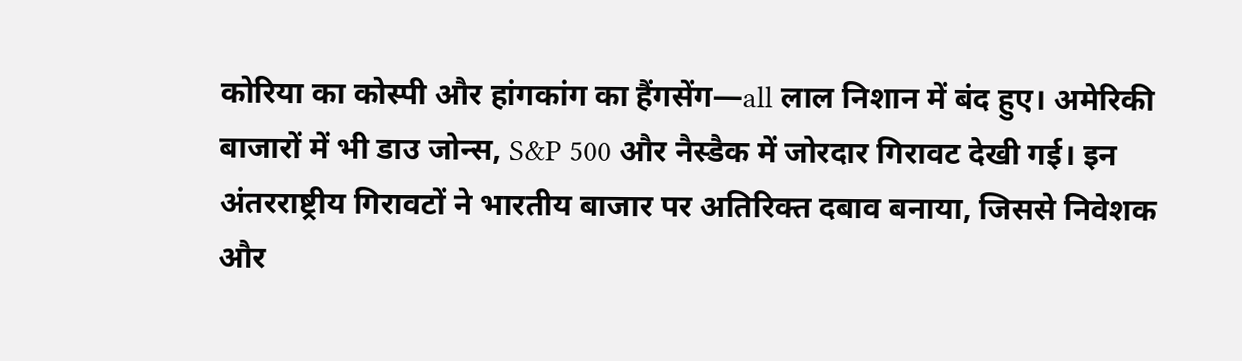कोरिया का कोस्पी और हांगकांग का हैंगसेंग—all लाल निशान में बंद हुए। अमेरिकी बाजारों में भी डाउ जोन्स, S&P 500 और नैस्डैक में जोरदार गिरावट देखी गई। इन अंतरराष्ट्रीय गिरावटों ने भारतीय बाजार पर अतिरिक्त दबाव बनाया, जिससे निवेशक और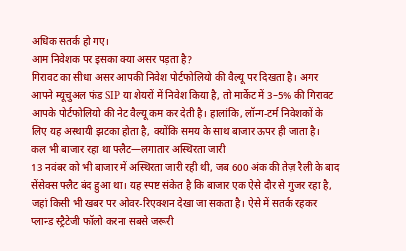अधिक सतर्क हो गए।
आम निवेशक पर इसका क्या असर पड़ता है?
गिरावट का सीधा असर आपकी निवेश पोर्टफोलियो की वैल्यू पर दिखता है। अगर आपने म्यूचुअल फंड SIP या शेयरों में निवेश किया है, तो मार्केट में 3–5% की गिरावट आपके पोर्टफोलियो की नेट वैल्यू कम कर देती है। हालांकि, लॉन्ग-टर्म निवेशकों के लिए यह अस्थायी झटका होता है, क्योंकि समय के साथ बाजार ऊपर ही जाता है।
कल भी बाजार रहा था फ्लैट—लगातार अस्थिरता जारी
13 नवंबर को भी बाजार में अस्थिरता जारी रही थी, जब 600 अंक की तेज़ रैली के बाद सेंसेक्स फ्लैट बंद हुआ था। यह स्पष्ट संकेत है कि बाजार एक ऐसे दौर से गुजर रहा है, जहां किसी भी खबर पर ओवर-रिएक्शन देखा जा सकता है। ऐसे में सतर्क रहकर प्लान्ड स्ट्रैटेजी फॉलो करना सबसे जरूरी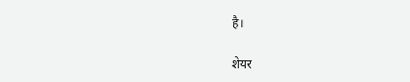है।

शेयर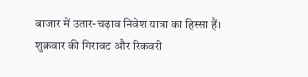बाजार में उतार-चढ़ाव निवेश यात्रा का हिस्सा हैं। शुक्रवार की गिरावट और रिकवरी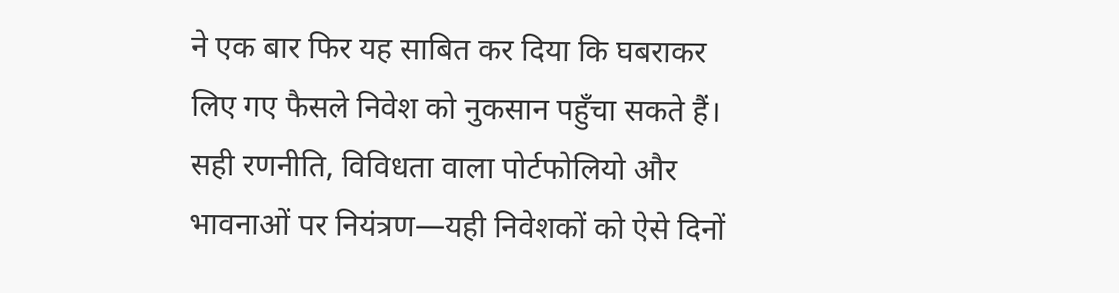ने एक बार फिर यह साबित कर दिया कि घबराकर लिए गए फैसले निवेश को नुकसान पहुँचा सकते हैं। सही रणनीति, विविधता वाला पोर्टफोलियो और भावनाओं पर नियंत्रण—यही निवेशकों को ऐसे दिनों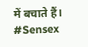में बचाते हैं।
#Sensex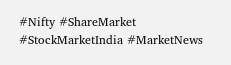#Nifty #ShareMarket #StockMarketIndia #MarketNews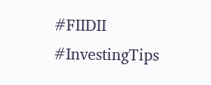#FIIDII #InvestingTips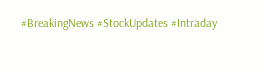#BreakingNews #StockUpdates #Intraday